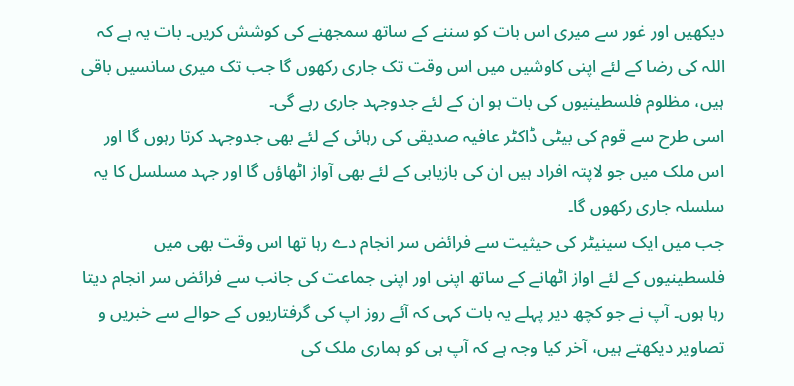دیکھیں اور غور سے میری اس بات کو سننے کے ساتھ سمجھنے کی کوشش کریں۔ بات یہ ہے کہ اللہ کی رضا کے لئے اپنی کاوشیں میں اس وقت تک جاری رکھوں گا جب تک میری سانسیں باقی ہیں، مظلوم فلسطینیوں کی بات ہو ان کے لئے جدوجہد جاری رہے گی۔
اسی طرح سے قوم کی بیٹی ڈاکٹر عافیہ صدیقی کی رہائی کے لئے بھی جدوجہد کرتا رہوں گا اور اس ملک میں جو لاپتہ افراد ہیں ان کی بازیابی کے لئے بھی آواز اٹھاؤں گا اور جہد مسلسل کا یہ سلسلہ جاری رکھوں گا۔
جب میں ایک سینیٹر کی حیثیت سے فرائض سر انجام دے رہا تھا اس وقت بھی میں فلسطینیوں کے لئے اواز اٹھانے کے ساتھ اپنی اور اپنی جماعت کی جانب سے فرائض سر انجام دیتا رہا ہوں۔ آپ نے جو کچھ دیر پہلے یہ بات کہی کہ آئے روز اپ کی گرفتاریوں کے حوالے سے خبریں و تصاویر دیکھتے ہیں، آخر کیا وجہ ہے کہ آپ ہی کو ہماری ملک کی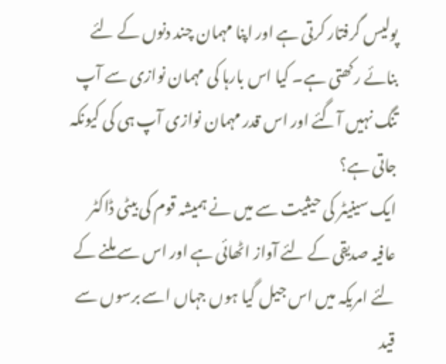پولیس گرفتار کرتی ہے اور اپنا مہمان چند دنوں کے لئے بنائے رکھتی ہے۔ کیا اس بارہا کی مہمان نوازی سے آپ تنگ نہیں آگئے اور اس قدر مہمان نوازی آپ ہی کی کیونکہ جاتی ہے؟
ایک سینیٹر کی حیثیت سے میں نے ہمیشہ قوم کی بیٹی ڈاکٹر عافیہ صدیقی کے لئے آواز اٹھائی ہے اور اس سے ملنے کے لئے امریکہ میں اس جیل گیا ہوں جہاں اسے برسوں سے قید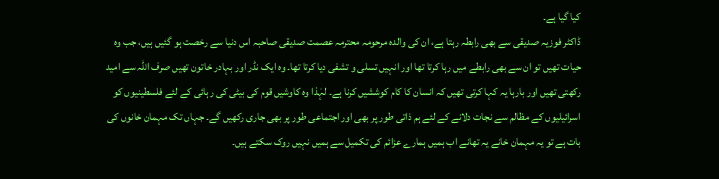کیا گیا ہے۔
ڈاکٹر فوزیہ صدیقی سے بھی رابطہ رہتا ہے، ان کی والدہ مرحومہ محترمہ عصمت صدیقی صاحبہ اس دنیا سے رخصت ہو گئیں ہیں، جب وہ حیات تھیں تو ان سے بھی رابطے میں رہا کرتا تھا اور انہیں تسلی و تشفی دیا کرتا تھا۔ وہ ایک نڈر اور بہادر خاتون تھیں صرف اللہ سے امید رکھتی تھیں اور بارہا یہ کہا کرتی تھیں کہ انسان کا کام کوششیں کرنا ہے۔ لہٰذا وہ کاوشیں قوم کی بیٹی کی رہائی کے لئے فلسطینیوں کو اسرائیلیوں کے مظالم سے نجات دلانے کے لئے ہم ذاتی طور پر بھی اور اجتماعی طور پر بھی جاری رکھیں گے۔ جہاں تک مہمان خانوں کی بات ہے تو یہ مہمان خانے یہ تھانے اب ہمیں ہمارے عزائم کی تکمیل سے ہمیں نہیں روک سکتے ہیں۔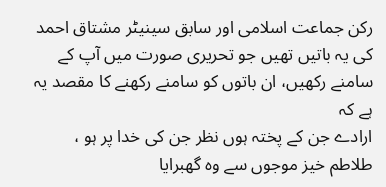رکن جماعت اسلامی اور سابق سینیٹر مشتاق احمد کی یہ باتیں تھیں جو تحریری صورت میں آپ کے سامنے رکھیں، ان باتوں کو سامنے رکھنے کا مقصد یہ ہے کہ
ارادے جن کے پختہ ہوں نظر جن کی خدا پر ہو ،
طلاطم خیز موجوں سے وہ گھبرایا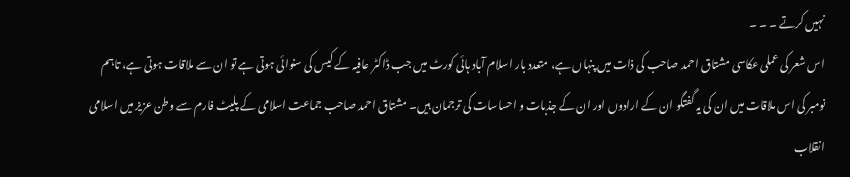نہیں کرتے ۔ ۔ ۔
اس شعر کی عملی عکاسی مشتاق احمد صاحب کی ذات میں پنہاں ہے، متعدد بار اسلام آباد ہائی کورٹ میں جب ڈاکٹر عافیہ کے کیس کی سنوائی ہوتی ہے تو ان سے ملاقات ہوتی ہے، تاہم نومبر کی اس ملاقات میں ان کی یہ گفتگو ان کے ارادوں اور ان کے جذبات و احساسات کی ترجمان ہیں۔ مشتاق احمد صاحب جماعت اسلامی کے پلیٹ فارم سے وطن عزیز میں اسلامی انقلاب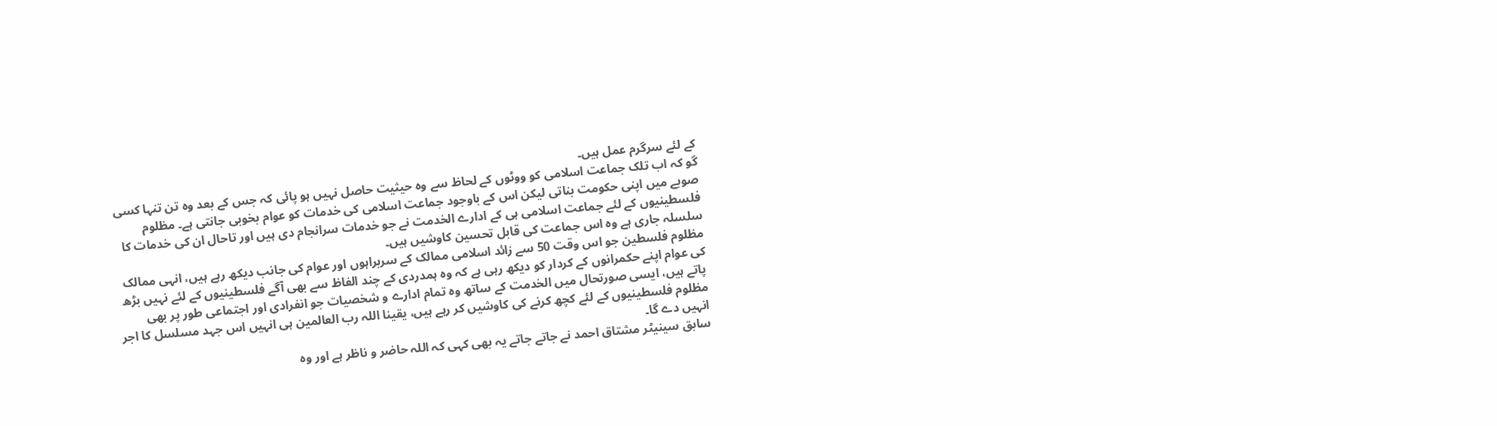کے لئے سرگرم عمل ہیں۔
گو کہ اب تلک جماعت اسلامی کو ووٹوں کے لحاظ سے وہ حیثیت حاصل نہیں ہو پائی کہ جس کے بعد وہ تن تنہا کسی صوبے میں اپنی حکومت بناتی لیکن اس کے باوجود جماعت اسلامی کی خدمات کو عوام بخوبی جانتی ہے۔ مظلوم فلسطینیوں کے لئے جماعت اسلامی ہی کے ادارے الخدمت نے جو خدمات سرانجام دی ہیں اور تاحال ان کی خدمات کا سلسلہ جاری ہے وہ اس جماعت کی قابل تحسین کاوشیں ہیں۔
مظلوم فلسطین جو اس وقت 50 سے زائد اسلامی ممالک کے سربراہوں اور عوام کی جانب دیکھ رہے ہیں، انہی ممالک کی عوام اپنے حکمرانوں کے کردار کو دیکھ رہی ہے کہ وہ ہمدردی کے چند الفاظ سے بھی آگے فلسطینیوں کے لئے نہیں بڑھ پاتے ہیں، ایسی صورتحال میں الخدمت کے ساتھ وہ تمام ادارے و شخصیات جو انفرادی اور اجتماعی طور پر بھی مظلوم فلسطینیوں کے لئے کچھ کرنے کی کاوشیں کر رہے ہیں، یقینا اللہ رب العالمین ہی انہیں اس جہد مسلسل کا اجر انہیں دے گا۔
سابق سینیٹر مشتاق احمد نے جاتے جاتے یہ بھی کہی کہ اللہ حاضر و ناظر ہے اور وہ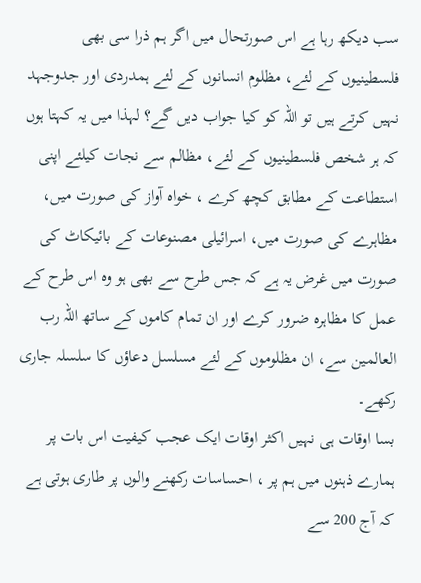سب دیکھ رہا ہے اس صورتحال میں اگر ہم ذرا سی بھی فلسطینیوں کے لئے، مظلوم انسانوں کے لئے ہمدردی اور جدوجہد نہیں کرتے ہیں تو اللہ کو کیا جواب دیں گے؟ لہذا میں یہ کہتا ہوں کہ ہر شخص فلسطینیوں کے لئے، مظالم سے نجات کیلئے اپنی استطاعت کے مطابق کچھ کرے ، خواہ آواز کی صورت میں، مظاہرے کی صورت میں، اسرائیلی مصنوعات کے بائیکاٹ کی صورت میں غرض یہ ہے کہ جس طرح سے بھی ہو وہ اس طرح کے عمل کا مظاہرہ ضرور کرے اور ان تمام کاموں کے ساتھ اللہ رب العالمین سے، ان مظلوموں کے لئے مسلسل دعاؤں کا سلسلہ جاری رکھے۔
بسا اوقات ہی نہیں اکثر اوقات ایک عجب کیفیت اس بات پر ہمارے ذہنوں میں ہم پر ، احساسات رکھنے والوں پر طاری ہوتی ہے کہ آج 200 سے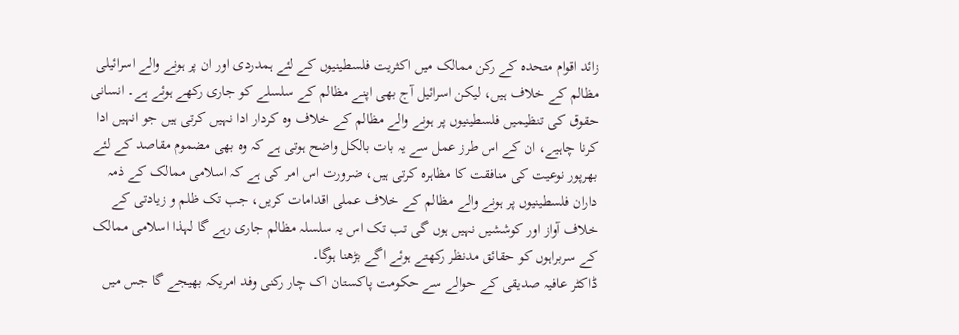زائد اقوام متحدہ کے رکن ممالک میں اکثریت فلسطینیوں کے لئے ہمدردی اور ان پر ہونے والے اسرائیلی مظالم کے خلاف ہیں، لیکن اسرائیل آج بھی اپنے مظالم کے سلسلے کو جاری رکھے ہوئے ہے۔ انسانی حقوق کی تنظیمیں فلسطینیوں پر ہونے والے مظالم کے خلاف وہ کردار ادا نہیں کرتی ہیں جو انہیں ادا کرنا چاہیے، ان کے اس طرز عمل سے یہ بات بالکل واضح ہوتی ہے کہ وہ بھی مضموم مقاصد کے لئے بھرپور نوعیت کی منافقت کا مظاہرہ کرتی ہیں، ضرورت اس امر کی ہے کہ اسلامی ممالک کے ذمہ داران فلسطینیوں پر ہونے والے مظالم کے خلاف عملی اقدامات کریں، جب تک ظلم و زیادتی کے خلاف آواز اور کوششیں نہیں ہوں گی تب تک اس یہ سلسلہ مظالم جاری رہے گا لہذا اسلامی ممالک کے سربراہوں کو حقائق مدنظر رکھتے ہوئے اگے بڑھنا ہوگا۔
ڈاکٹر عافیہ صدیقی کے حوالے سے حکومت پاکستان اک چار رکنی وفد امریکہ بھیجے گا جس میں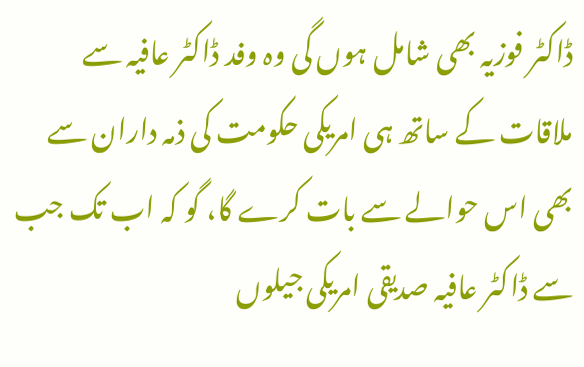ڈاکٹر فوزیہ بھی شامل ہوں گی وہ وفد ڈاکٹر عافیہ سے ملاقات کے ساتھ ہی امریکی حکومت کی ذمہ داران سے بھی اس حوالے سے بات کرے گا، گو کہ اب تک جب سے ڈاکٹر عافیہ صدیقی امریکی جیلوں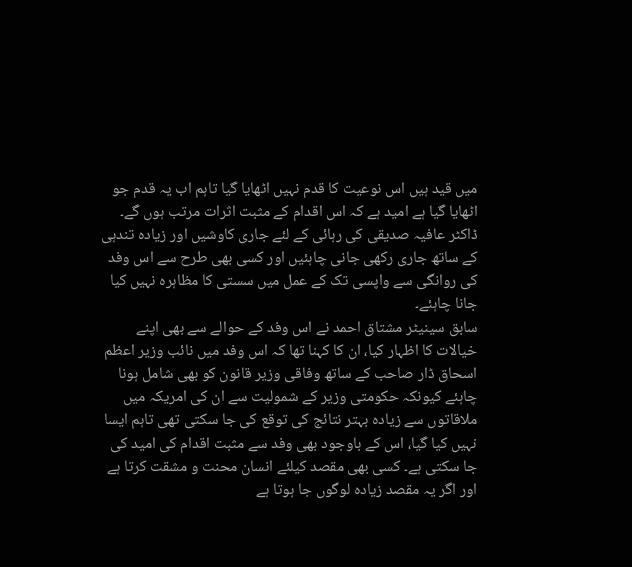میں قید ہیں اس نوعیت کا قدم نہیں اٹھایا گیا تاہم اب یہ قدم جو اٹھایا گیا ہے امید ہے کہ اس اقدام کے مثبت اثرات مرتب ہوں گے۔ ڈاکٹر عافیہ صدیقی کی رہائی کے لئے جاری کاوشیں اور زیادہ تندہی کے ساتھ جاری رکھی جانی چاہئیں اور کسی بھی طرح سے اس وفد کی روانگی سے واپسی تک کے عمل میں سستی کا مظاہرہ نہیں کیا جانا چاہئے۔
سابق سینیٹر مشتاق احمد نے اس وفد کے حوالے سے بھی اپنے خیالات کا اظہار کیا، ان کا کہنا تھا کہ اس وفد میں نائب وزیر اعظم اسحاق ڈار صاحب کے ساتھ وفاقی وزیر قانون کو بھی شامل ہونا چاہئے کیونکہ حکومتی وزیر کے شمولیت سے ان کی امریکہ میں ملاقاتوں سے زیادہ بہتر نتائج کی توقع کی جا سکتی تھی تاہم ایسا نہیں کیا گیا، اس کے باوجود بھی وفد سے مثبت اقدام کی امید کی جا سکتی ہے۔ کسی بھی مقصد کیلئے انسان محنت و مشقت کرتا ہے اور اگر یہ مقصد زیادہ لوگوں جا ہوتا ہے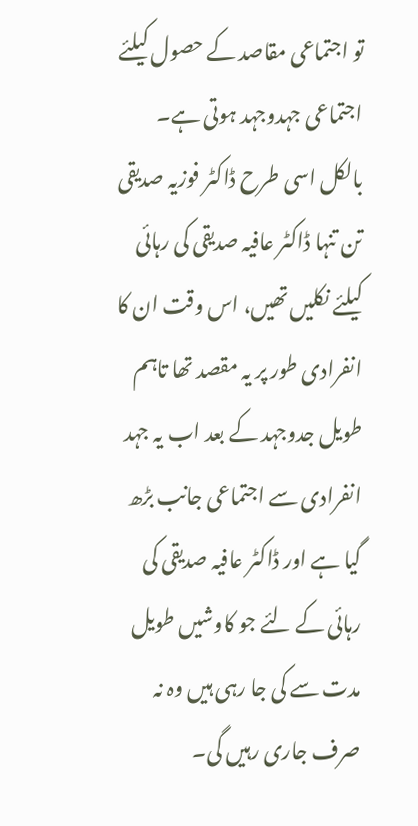تو اجتماعی مقاصد کے حصول کیلئے اجتماعی جہدوجہد ہوتی ہے۔
بالکل اسی طرح ڈاکٹر فوزیہ صدیقی تن تنہا ڈاکٹر عافیہ صدیقی کی رہائی کیلئے نکلیں تھیں، اس وقت ان کا انفرادی طور پر یہ مقصد تھا تاہم طویل جدوجہد کے بعد اب یہ جہد انفرادی سے اجتماعی جانب بڑھ گیا ہے اور ڈاکٹر عافیہ صدیقی کی رہائی کے لئے جو کاوشیں طویل مدت سے کی جا رہی ہیں وہ نہ صرف جاری رہیں گی۔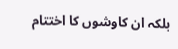بلکہ ان کاوشوں کا اختتام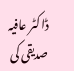ڈاکٹر عافیہ صدیقی کی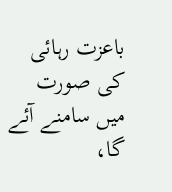باعزت رہائی کی صورت میں سامنے آئے گا،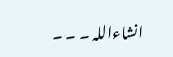انشاءاللہ ۔ ۔ ۔